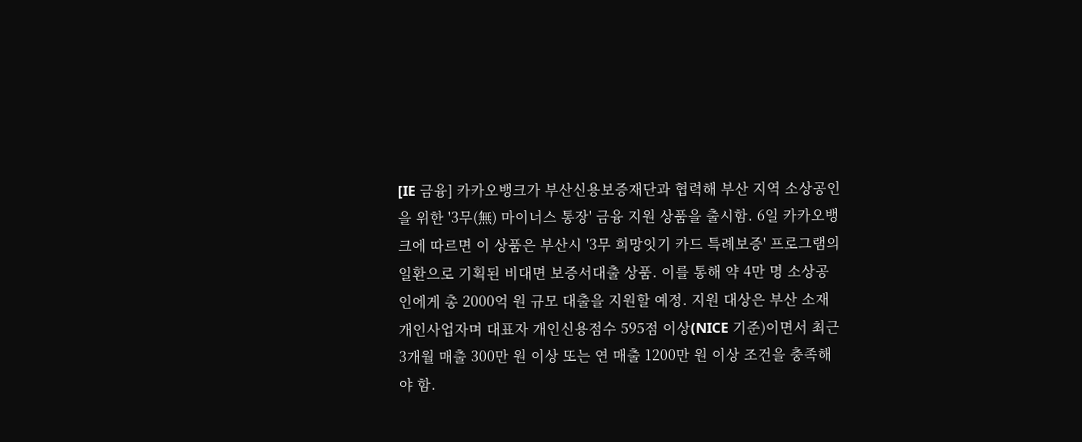[IE 금융] 카카오뱅크가 부산신용보증재단과 협력해 부산 지역 소상공인을 위한 '3무(無) 마이너스 통장' 금융 지원 상품을 출시함. 6일 카카오뱅크에 따르면 이 상품은 부산시 '3무 희망잇기 카드 특례보증' 프로그램의 일환으로 기획된 비대면 보증서대출 상품. 이를 통해 약 4만 명 소상공인에게 총 2000억 원 규모 대출을 지원할 예정. 지원 대상은 부산 소재 개인사업자며 대표자 개인신용점수 595점 이상(NICE 기준)이면서 최근 3개월 매출 300만 원 이상 또는 연 매출 1200만 원 이상 조건을 충족해야 함.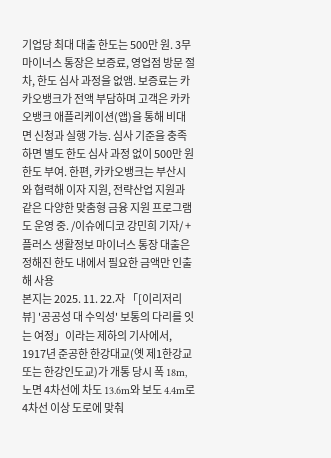기업당 최대 대출 한도는 500만 원. 3무 마이너스 통장은 보증료, 영업점 방문 절차, 한도 심사 과정을 없앰. 보증료는 카카오뱅크가 전액 부담하며 고객은 카카오뱅크 애플리케이션(앱)을 통해 비대면 신청과 실행 가능. 심사 기준을 충족하면 별도 한도 심사 과정 없이 500만 원 한도 부여. 한편, 카카오뱅크는 부산시와 협력해 이자 지원, 전략산업 지원과 같은 다양한 맞춤형 금융 지원 프로그램도 운영 중. /이슈에디코 강민희 기자/ +플러스 생활정보 마이너스 통장 대출은 정해진 한도 내에서 필요한 금액만 인출해 사용
본지는 2025. 11. 22.자 「[이리저리뷰] '공공성 대 수익성' 보통의 다리를 잇는 여정」이라는 제하의 기사에서, 1917년 준공한 한강대교(옛 제1한강교 또는 한강인도교)가 개통 당시 폭 18m, 노면 4차선에 차도 13.6m와 보도 4.4m로 4차선 이상 도로에 맞춰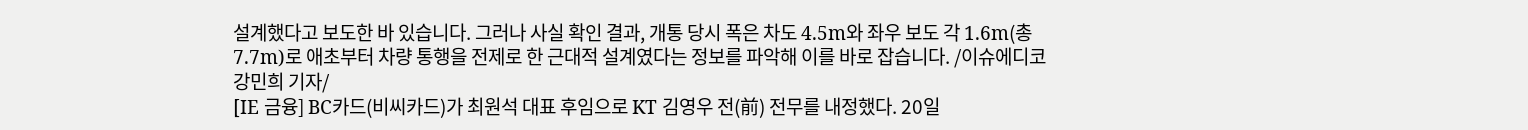설계했다고 보도한 바 있습니다. 그러나 사실 확인 결과, 개통 당시 폭은 차도 4.5m와 좌우 보도 각 1.6m(총 7.7m)로 애초부터 차량 통행을 전제로 한 근대적 설계였다는 정보를 파악해 이를 바로 잡습니다. /이슈에디코 강민희 기자/
[IE 금융] BC카드(비씨카드)가 최원석 대표 후임으로 KT 김영우 전(前) 전무를 내정했다. 20일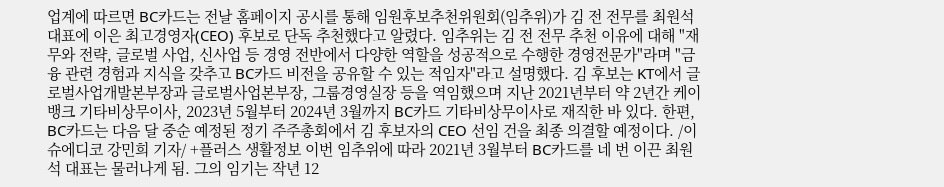업계에 따르면 BC카드는 전날 홈페이지 공시를 통해 임원후보추천위원회(임추위)가 김 전 전무를 최원석 대표에 이은 최고경영자(CEO) 후보로 단독 추천했다고 알렸다. 임추위는 김 전 전무 추천 이유에 대해 "재무와 전략, 글로벌 사업, 신사업 등 경영 전반에서 다양한 역할을 성공적으로 수행한 경영전문가"라며 "금융 관련 경험과 지식을 갖추고 BC카드 비전을 공유할 수 있는 적임자"라고 설명했다. 김 후보는 KT에서 글로벌사업개발본부장과 글로벌사업본부장, 그룹경영실장 등을 역임했으며 지난 2021년부터 약 2년간 케이뱅크 기타비상무이사, 2023년 5월부터 2024년 3월까지 BC카드 기타비상무이사로 재직한 바 있다. 한편, BC카드는 다음 달 중순 예정된 정기 주주총회에서 김 후보자의 CEO 선임 건을 최종 의결할 예정이다. /이슈에디코 강민희 기자/ +플러스 생활정보 이번 임추위에 따라 2021년 3월부터 BC카드를 네 번 이끈 최원석 대표는 물러나게 됨. 그의 임기는 작년 12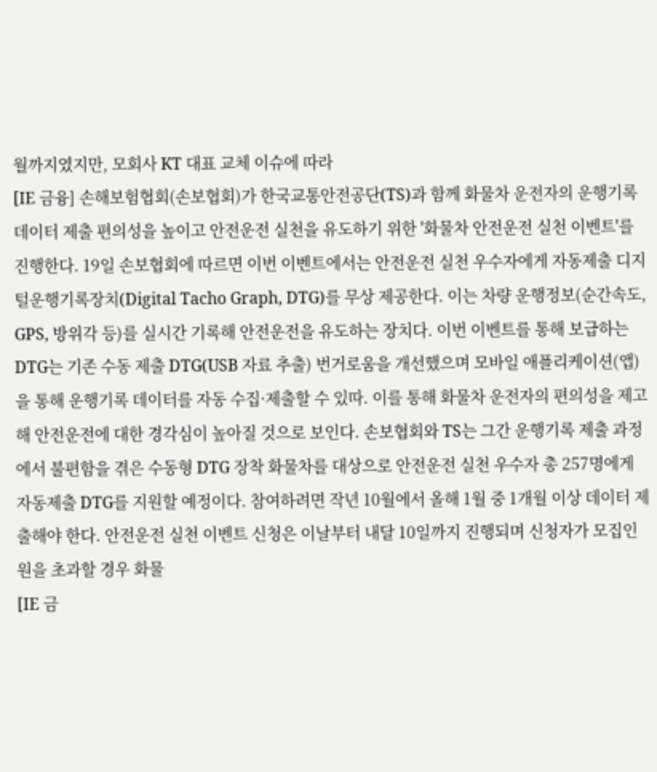월까지였지만, 모회사 KT 대표 교체 이슈에 따라
[IE 금융] 손해보험협회(손보협회)가 한국교통안전공단(TS)과 함께 화물차 운전자의 운행기록 데이터 제출 편의성을 높이고 안전운전 실천을 유도하기 위한 '화물차 안전운전 실천 이벤트'를 진행한다. 19일 손보협회에 따르면 이번 이벤트에서는 안전운전 실천 우수자에게 자동제출 디지털운행기록장치(Digital Tacho Graph, DTG)를 무상 제공한다. 이는 차량 운행정보(순간속도, GPS, 방위각 등)를 실시간 기록해 안전운전을 유도하는 장치다. 이번 이벤트를 통해 보급하는 DTG는 기존 수동 제출 DTG(USB 자료 추출) 번거로움을 개선했으며 모바일 애플리케이션(앱)을 통해 운행기록 데이터를 자동 수집·제출할 수 있따. 이를 통해 화물차 운전자의 편의성을 제고해 안전운전에 대한 경각심이 높아질 것으로 보인다. 손보협회와 TS는 그간 운행기록 제출 과정에서 불편함을 겪은 수동형 DTG 장착 화물차를 대상으로 안전운전 실천 우수자 총 257명에게 자동제출 DTG를 지원할 예정이다. 참여하려면 작년 10월에서 올해 1월 중 1개월 이상 데이터 제출해야 한다. 안전운전 실천 이벤트 신청은 이날부터 내달 10일까지 진행되며 신청자가 모집인원을 초과할 경우 화물
[IE 금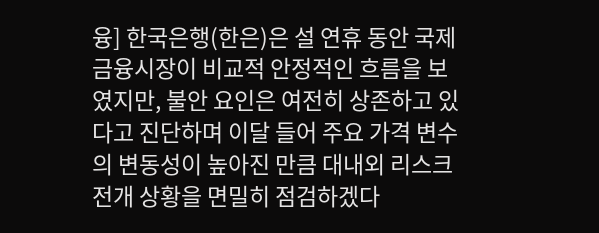융] 한국은행(한은)은 설 연휴 동안 국제금융시장이 비교적 안정적인 흐름을 보였지만, 불안 요인은 여전히 상존하고 있다고 진단하며 이달 들어 주요 가격 변수의 변동성이 높아진 만큼 대내외 리스크 전개 상황을 면밀히 점검하겠다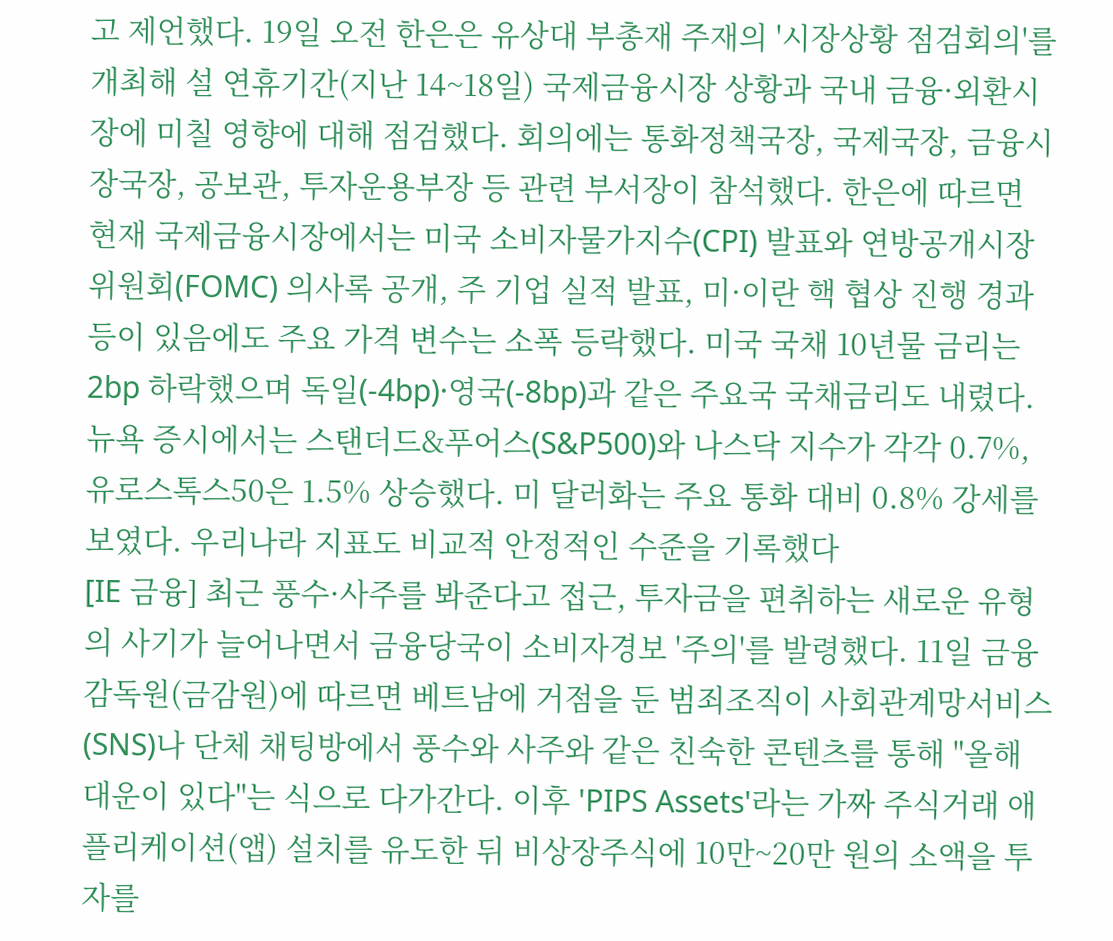고 제언했다. 19일 오전 한은은 유상대 부총재 주재의 '시장상황 점검회의'를 개최해 설 연휴기간(지난 14~18일) 국제금융시장 상황과 국내 금융·외환시장에 미칠 영향에 대해 점검했다. 회의에는 통화정책국장, 국제국장, 금융시장국장, 공보관, 투자운용부장 등 관련 부서장이 참석했다. 한은에 따르면 현재 국제금융시장에서는 미국 소비자물가지수(CPI) 발표와 연방공개시장위원회(FOMC) 의사록 공개, 주 기업 실적 발표, 미·이란 핵 협상 진행 경과 등이 있음에도 주요 가격 변수는 소폭 등락했다. 미국 국채 10년물 금리는 2bp 하락했으며 독일(-4bp)·영국(-8bp)과 같은 주요국 국채금리도 내렸다. 뉴욕 증시에서는 스탠더드&푸어스(S&P500)와 나스닥 지수가 각각 0.7%, 유로스톡스50은 1.5% 상승했다. 미 달러화는 주요 통화 대비 0.8% 강세를 보였다. 우리나라 지표도 비교적 안정적인 수준을 기록했다
[IE 금융] 최근 풍수·사주를 봐준다고 접근, 투자금을 편취하는 새로운 유형의 사기가 늘어나면서 금융당국이 소비자경보 '주의'를 발령했다. 11일 금융감독원(금감원)에 따르면 베트남에 거점을 둔 범죄조직이 사회관계망서비스(SNS)나 단체 채팅방에서 풍수와 사주와 같은 친숙한 콘텐츠를 통해 "올해 대운이 있다"는 식으로 다가간다. 이후 'PIPS Assets'라는 가짜 주식거래 애플리케이션(앱) 설치를 유도한 뒤 비상장주식에 10만~20만 원의 소액을 투자를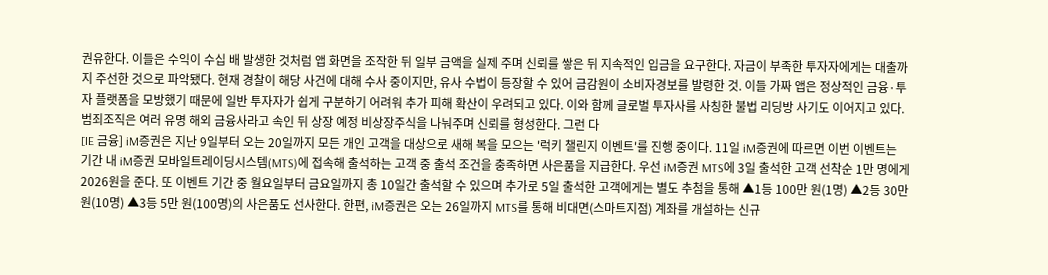권유한다. 이들은 수익이 수십 배 발생한 것처럼 앱 화면을 조작한 뒤 일부 금액을 실제 주며 신뢰를 쌓은 뒤 지속적인 입금을 요구한다. 자금이 부족한 투자자에게는 대출까지 주선한 것으로 파악됐다. 현재 경찰이 해당 사건에 대해 수사 중이지만, 유사 수법이 등장할 수 있어 금감원이 소비자경보를 발령한 것. 이들 가짜 앱은 정상적인 금융·투자 플랫폼을 모방했기 때문에 일반 투자자가 쉽게 구분하기 어려워 추가 피해 확산이 우려되고 있다. 이와 함께 글로벌 투자사를 사칭한 불법 리딩방 사기도 이어지고 있다. 범죄조직은 여러 유명 해외 금융사라고 속인 뒤 상장 예정 비상장주식을 나눠주며 신뢰를 형성한다. 그런 다
[IE 금융] iM증권은 지난 9일부터 오는 20일까지 모든 개인 고객을 대상으로 새해 복을 모으는 '럭키 챌린지 이벤트'를 진행 중이다. 11일 iM증권에 따르면 이번 이벤트는 기간 내 iM증권 모바일트레이딩시스템(MTS)에 접속해 출석하는 고객 중 출석 조건을 충족하면 사은품을 지급한다. 우선 iM증권 MTS에 3일 출석한 고객 선착순 1만 명에게 2026원을 준다. 또 이벤트 기간 중 월요일부터 금요일까지 총 10일간 출석할 수 있으며 추가로 5일 출석한 고객에게는 별도 추첨을 통해 ▲1등 100만 원(1명) ▲2등 30만 원(10명) ▲3등 5만 원(100명)의 사은품도 선사한다. 한편, iM증권은 오는 26일까지 MTS를 통해 비대면(스마트지점) 계좌를 개설하는 신규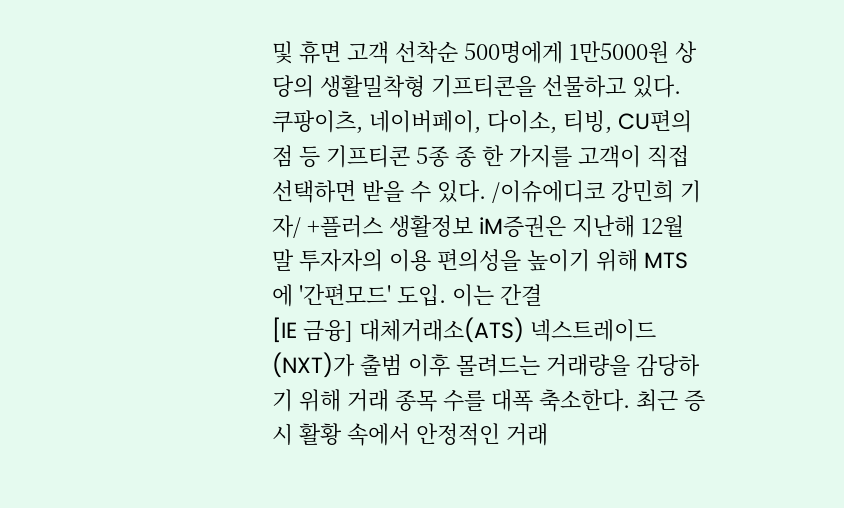및 휴면 고객 선착순 500명에게 1만5000원 상당의 생활밀착형 기프티콘을 선물하고 있다. 쿠팡이츠, 네이버페이, 다이소, 티빙, CU편의점 등 기프티콘 5종 종 한 가지를 고객이 직접 선택하면 받을 수 있다. /이슈에디코 강민희 기자/ +플러스 생활정보 iM증권은 지난해 12월 말 투자자의 이용 편의성을 높이기 위해 MTS에 '간편모드' 도입. 이는 간결
[IE 금융] 대체거래소(ATS) 넥스트레이드(NXT)가 출범 이후 몰려드는 거래량을 감당하기 위해 거래 종목 수를 대폭 축소한다. 최근 증시 활황 속에서 안정적인 거래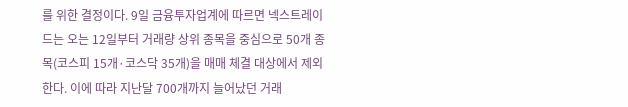를 위한 결정이다. 9일 금융투자업계에 따르면 넥스트레이드는 오는 12일부터 거래량 상위 종목을 중심으로 50개 종목(코스피 15개·코스닥 35개)을 매매 체결 대상에서 제외한다. 이에 따라 지난달 700개까지 늘어났던 거래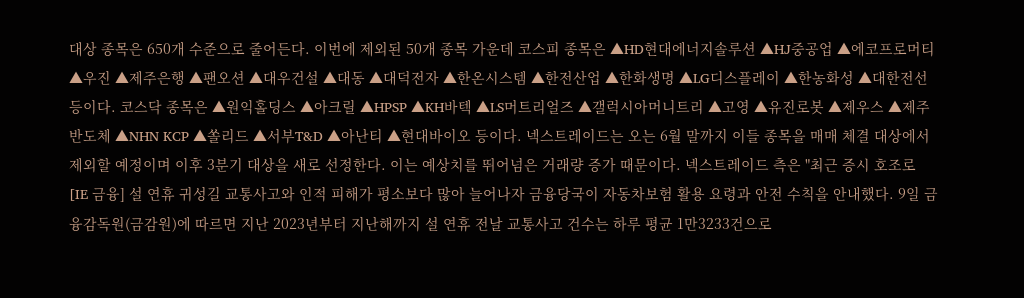대상 종목은 650개 수준으로 줄어든다. 이번에 제외된 50개 종목 가운데 코스피 종목은 ▲HD현대에너지솔루션 ▲HJ중공업 ▲에코프로머티 ▲우진 ▲제주은행 ▲팬오션 ▲대우건설 ▲대동 ▲대덕전자 ▲한온시스템 ▲한전산업 ▲한화생명 ▲LG디스플레이 ▲한농화성 ▲대한전선 등이다. 코스닥 종목은 ▲원익홀딩스 ▲아크릴 ▲HPSP ▲KH바텍 ▲LS머트리얼즈 ▲갤럭시아머니트리 ▲고영 ▲유진로봇 ▲제우스 ▲제주반도체 ▲NHN KCP ▲쏠리드 ▲서부T&D ▲아난티 ▲현대바이오 등이다. 넥스트레이드는 오는 6월 말까지 이들 종목을 매매 체결 대상에서 제외할 예정이며 이후 3분기 대상을 새로 선정한다. 이는 예상치를 뛰어넘은 거래량 증가 때문이다. 넥스트레이드 측은 "최근 증시 호조로
[IE 금융] 설 연휴 귀성길 교통사고와 인적 피해가 평소보다 많아 늘어나자 금융당국이 자동차보험 활용 요령과 안전 수칙을 안내했다. 9일 금융감독원(금감원)에 따르면 지난 2023년부터 지난해까지 설 연휴 전날 교통사고 건수는 하루 평균 1만3233건으로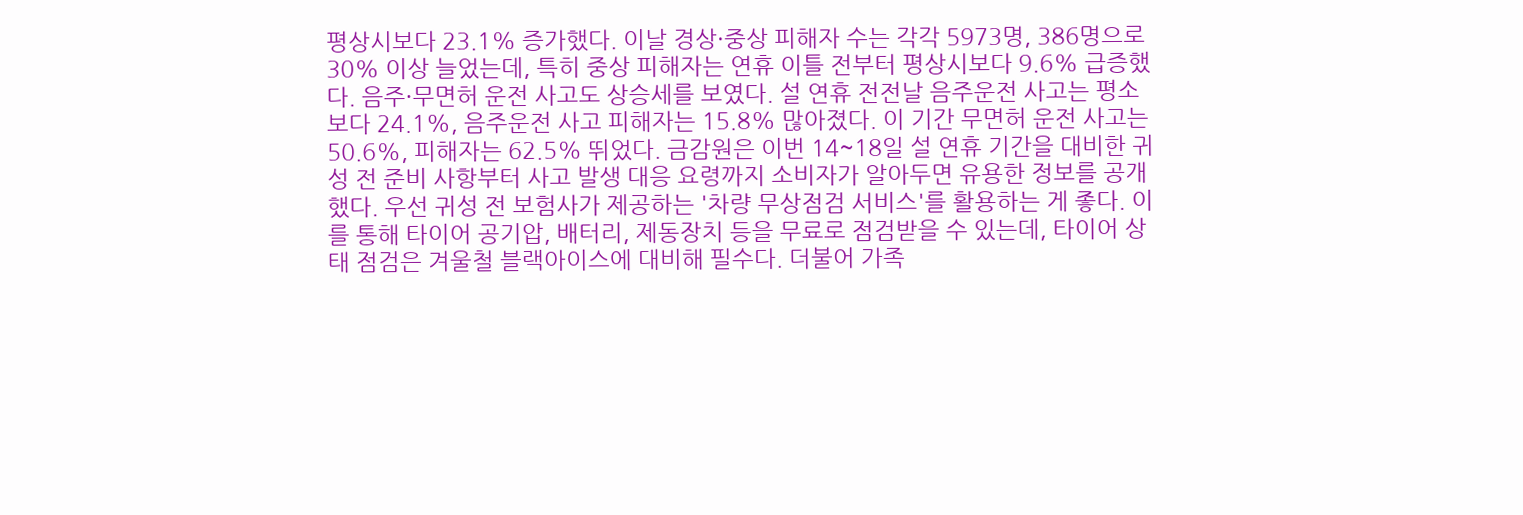평상시보다 23.1% 증가했다. 이날 경상·중상 피해자 수는 각각 5973명, 386명으로 30% 이상 늘었는데, 특히 중상 피해자는 연휴 이틀 전부터 평상시보다 9.6% 급증했다. 음주·무면허 운전 사고도 상승세를 보였다. 설 연휴 전전날 음주운전 사고는 평소보다 24.1%, 음주운전 사고 피해자는 15.8% 많아졌다. 이 기간 무면허 운전 사고는 50.6%, 피해자는 62.5% 뛰었다. 금감원은 이번 14~18일 설 연휴 기간을 대비한 귀성 전 준비 사항부터 사고 발생 대응 요령까지 소비자가 알아두면 유용한 정보를 공개했다. 우선 귀성 전 보험사가 제공하는 '차량 무상점검 서비스'를 활용하는 게 좋다. 이를 통해 타이어 공기압, 배터리, 제동장치 등을 무료로 점검받을 수 있는데, 타이어 상태 점검은 겨울철 블랙아이스에 대비해 필수다. 더불어 가족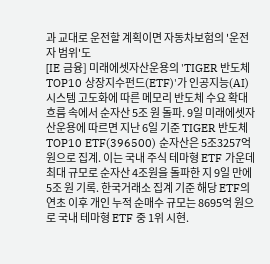과 교대로 운전할 계획이면 자동차보험의 '운전자 범위'도
[IE 금융] 미래에셋자산운용의 'TIGER 반도체TOP10 상장지수펀드(ETF)'가 인공지능(AI) 시스템 고도화에 따른 메모리 반도체 수요 확대 흐름 속에서 순자산 5조 원 돌파. 9일 미래에셋자산운용에 따르면 지난 6일 기준 TIGER 반도체TOP10 ETF(396500) 순자산은 5조3257억 원으로 집계. 이는 국내 주식 테마형 ETF 가운데 최대 규모로 순자산 4조원을 돌파한 지 9일 만에 5조 원 기록. 한국거래소 집계 기준 해당 ETF의 연초 이후 개인 누적 순매수 규모는 8695억 원으로 국내 테마형 ETF 중 1위 시현.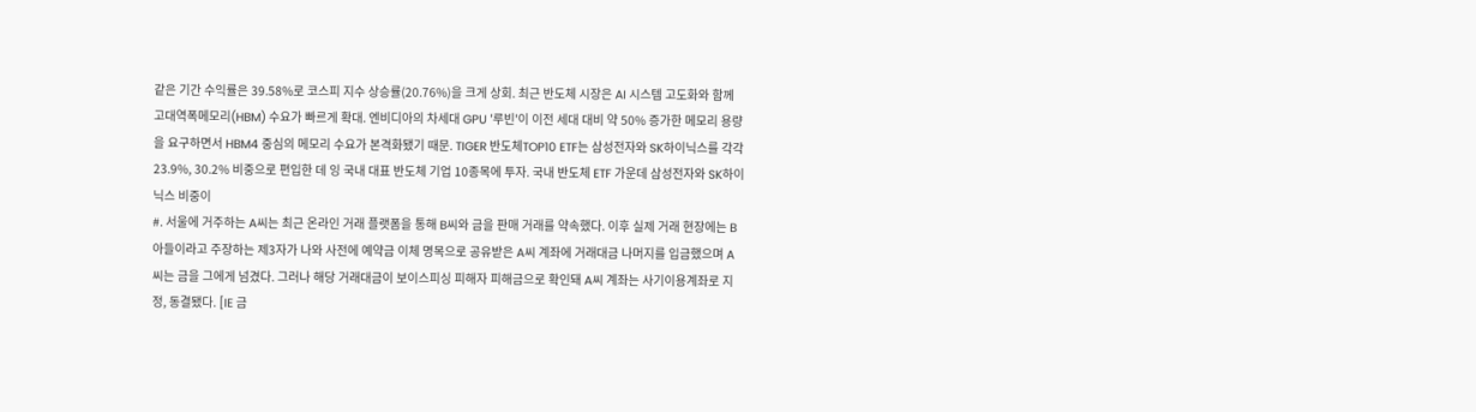같은 기간 수익률은 39.58%로 코스피 지수 상승률(20.76%)을 크게 상회. 최근 반도체 시장은 AI 시스템 고도화와 함께 고대역폭메모리(HBM) 수요가 빠르게 확대. 엔비디아의 차세대 GPU '루빈'이 이전 세대 대비 약 50% 증가한 메모리 용량을 요구하면서 HBM4 중심의 메모리 수요가 본격화됐기 때문. TIGER 반도체TOP10 ETF는 삼성전자와 SK하이닉스를 각각 23.9%, 30.2% 비중으로 편입한 데 잉 국내 대표 반도체 기업 10종목에 투자. 국내 반도체 ETF 가운데 삼성전자와 SK하이닉스 비중이
#. 서울에 거주하는 A씨는 최근 온라인 거래 플랫폼을 통해 B씨와 금을 판매 거래를 약속했다. 이후 실제 거래 현장에는 B 아들이라고 주장하는 제3자가 나와 사전에 예약금 이체 명목으로 공유받은 A씨 계좌에 거래대금 나머지를 입금했으며 A씨는 금을 그에게 넘겼다. 그러나 해당 거래대금이 보이스피싱 피해자 피해금으로 확인돼 A씨 계좌는 사기이용계좌로 지정, 동결됐다. [IE 금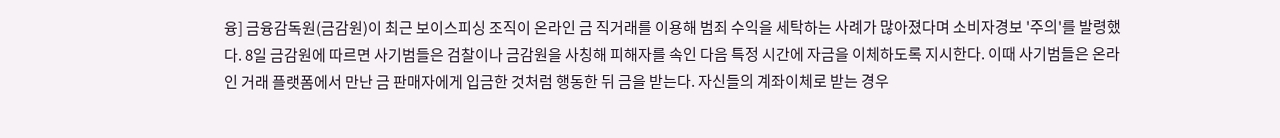융] 금융감독원(금감원)이 최근 보이스피싱 조직이 온라인 금 직거래를 이용해 범죄 수익을 세탁하는 사례가 많아졌다며 소비자경보 '주의'를 발령했다. 8일 금감원에 따르면 사기범들은 검찰이나 금감원을 사칭해 피해자를 속인 다음 특정 시간에 자금을 이체하도록 지시한다. 이때 사기범들은 온라인 거래 플랫폼에서 만난 금 판매자에게 입금한 것처럼 행동한 뒤 금을 받는다. 자신들의 계좌이체로 받는 경우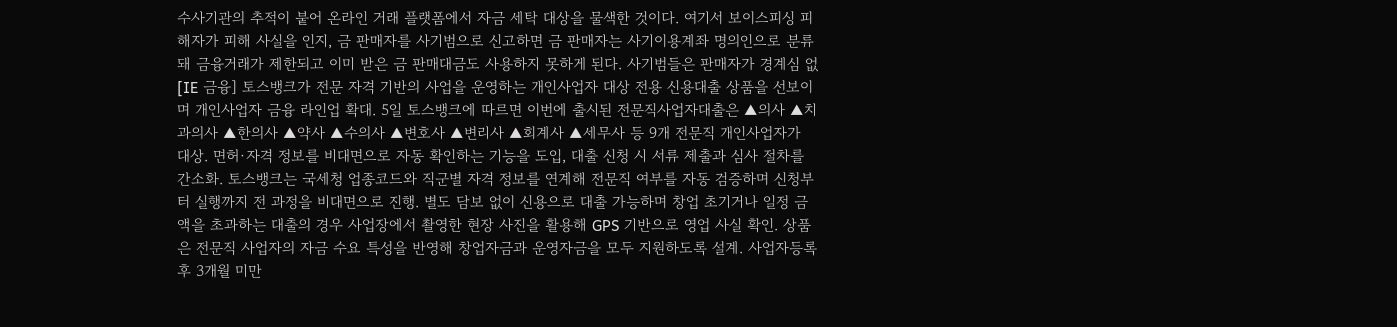수사기관의 추적이 붙어 온라인 거래 플랫폼에서 자금 세탁 대상을 물색한 것이다. 여기서 보이스피싱 피해자가 피해 사실을 인지, 금 판매자를 사기범으로 신고하면 금 판매자는 사기이용계좌 명의인으로 분류돼 금융거래가 제한되고 이미 받은 금 판매대금도 사용하지 못하게 된다. 사기범들은 판매자가 경계심 없
[IE 금융] 토스뱅크가 전문 자격 기반의 사업을 운영하는 개인사업자 대상 전용 신용대출 상품을 선보이며 개인사업자 금융 라인업 확대. 5일 토스뱅크에 따르면 이번에 출시된 전문직사업자대출은 ▲의사 ▲치과의사 ▲한의사 ▲약사 ▲수의사 ▲변호사 ▲변리사 ▲회계사 ▲세무사 등 9개 전문직 개인사업자가 대상. 면허·자격 정보를 비대면으로 자동 확인하는 기능을 도입, 대출 신청 시 서류 제출과 심사 절차를 간소화. 토스뱅크는 국세청 업종코드와 직군별 자격 정보를 연계해 전문직 여부를 자동 검증하며 신청부터 실행까지 전 과정을 비대면으로 진행. 별도 담보 없이 신용으로 대출 가능하며 창업 초기거나 일정 금액을 초과하는 대출의 경우 사업장에서 촬영한 현장 사진을 활용해 GPS 기반으로 영업 사실 확인. 상품은 전문직 사업자의 자금 수요 특성을 반영해 창업자금과 운영자금을 모두 지원하도록 설계. 사업자등록 후 3개월 미만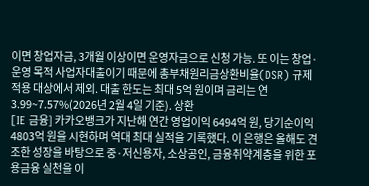이면 창업자금, 3개월 이상이면 운영자금으로 신청 가능. 또 이는 창업·운영 목적 사업자대출이기 때문에 총부채원리금상환비율(DSR) 규제 적용 대상에서 제외. 대출 한도는 최대 5억 원이며 금리는 연 3.99~7.57%(2026년 2월 4일 기준). 상환
[IE 금융] 카카오뱅크가 지난해 연간 영업이익 6494억 원, 당기순이익 4803억 원을 시현하며 역대 최대 실적을 기록했다. 이 은행은 올해도 견조한 성장을 바탕으로 중·저신용자, 소상공인, 금융취약계층을 위한 포용금융 실천을 이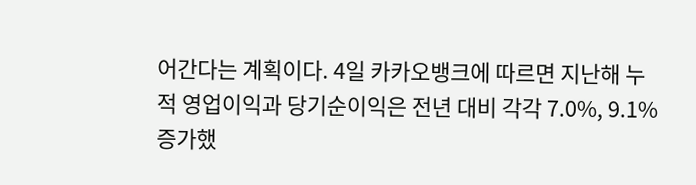어간다는 계획이다. 4일 카카오뱅크에 따르면 지난해 누적 영업이익과 당기순이익은 전년 대비 각각 7.0%, 9.1% 증가했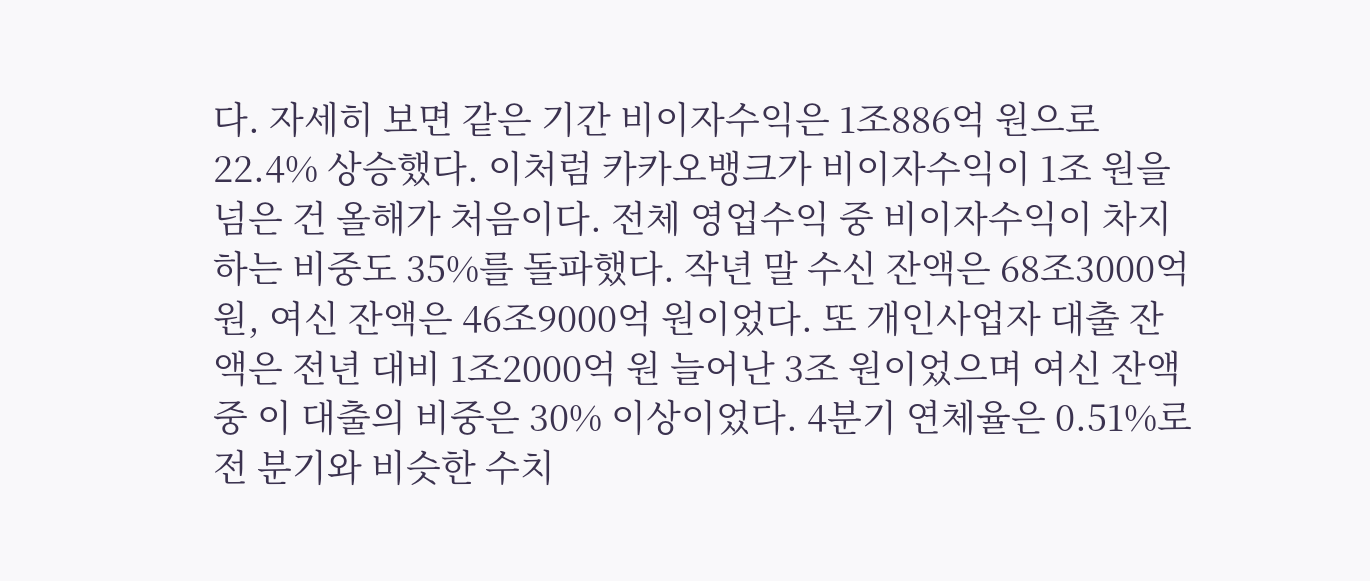다. 자세히 보면 같은 기간 비이자수익은 1조886억 원으로 22.4% 상승했다. 이처럼 카카오뱅크가 비이자수익이 1조 원을 넘은 건 올해가 처음이다. 전체 영업수익 중 비이자수익이 차지하는 비중도 35%를 돌파했다. 작년 말 수신 잔액은 68조3000억 원, 여신 잔액은 46조9000억 원이었다. 또 개인사업자 대출 잔액은 전년 대비 1조2000억 원 늘어난 3조 원이었으며 여신 잔액 중 이 대출의 비중은 30% 이상이었다. 4분기 연체율은 0.51%로 전 분기와 비슷한 수치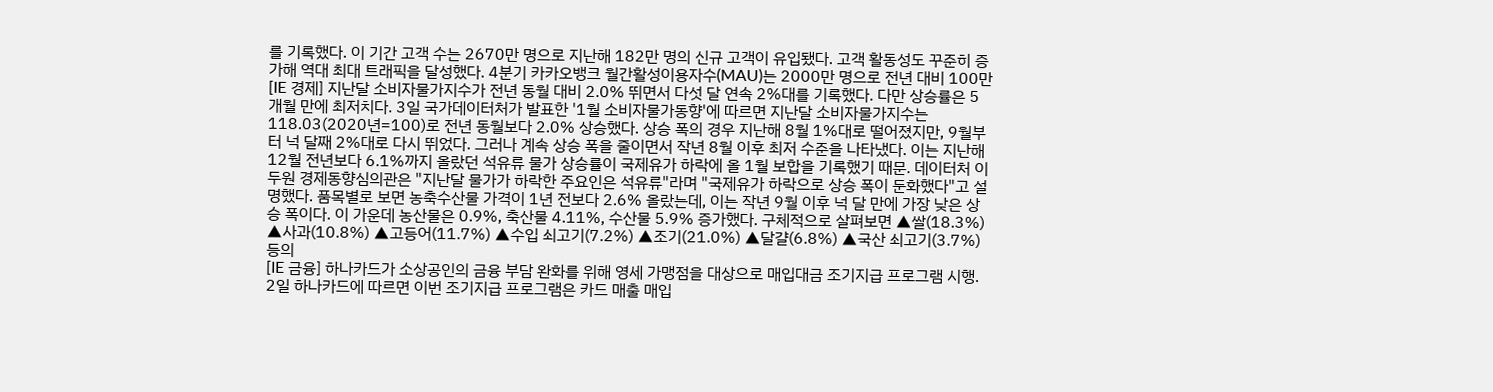를 기록했다. 이 기간 고객 수는 2670만 명으로 지난해 182만 명의 신규 고객이 유입됐다. 고객 활동성도 꾸준히 증가해 역대 최대 트래픽을 달성했다. 4분기 카카오뱅크 월간활성이용자수(MAU)는 2000만 명으로 전년 대비 100만
[IE 경제] 지난달 소비자물가지수가 전년 동월 대비 2.0% 뛰면서 다섯 달 연속 2%대를 기록했다. 다만 상승률은 5개월 만에 최저치다. 3일 국가데이터처가 발표한 '1월 소비자물가동향'에 따르면 지난달 소비자물가지수는 118.03(2020년=100)로 전년 동월보다 2.0% 상승했다. 상승 폭의 경우 지난해 8월 1%대로 떨어졌지만, 9월부터 넉 달째 2%대로 다시 뛰었다. 그러나 계속 상승 폭을 줄이면서 작년 8월 이후 최저 수준을 나타냈다. 이는 지난해 12월 전년보다 6.1%까지 올랐던 석유류 물가 상승률이 국제유가 하락에 올 1월 보합을 기록했기 때문. 데이터처 이두원 경제동향심의관은 "지난달 물가가 하락한 주요인은 석유류"라며 "국제유가 하락으로 상승 폭이 둔화했다"고 설명했다. 품목별로 보면 농축수산물 가격이 1년 전보다 2.6% 올랐는데, 이는 작년 9월 이후 넉 달 만에 가장 낮은 상승 폭이다. 이 가운데 농산물은 0.9%, 축산물 4.11%, 수산물 5.9% 증가했다. 구체적으로 살펴보면 ▲쌀(18.3%) ▲사과(10.8%) ▲고등어(11.7%) ▲수입 쇠고기(7.2%) ▲조기(21.0%) ▲달걀(6.8%) ▲국산 쇠고기(3.7%) 등의
[IE 금융] 하나카드가 소상공인의 금융 부담 완화를 위해 영세 가맹점을 대상으로 매입대금 조기지급 프로그램 시행. 2일 하나카드에 따르면 이번 조기지급 프로그램은 카드 매출 매입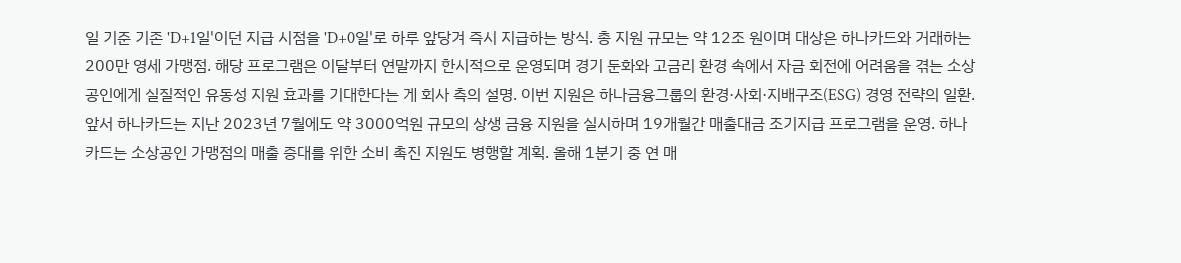일 기준 기존 'D+1일'이던 지급 시점을 'D+0일'로 하루 앞당겨 즉시 지급하는 방식. 총 지원 규모는 약 12조 원이며 대상은 하나카드와 거래하는 200만 영세 가맹점. 해당 프로그램은 이달부터 연말까지 한시적으로 운영되며 경기 둔화와 고금리 환경 속에서 자금 회전에 어려움을 겪는 소상공인에게 실질적인 유동성 지원 효과를 기대한다는 게 회사 측의 설명. 이번 지원은 하나금융그룹의 환경·사회·지배구조(ESG) 경영 전략의 일환. 앞서 하나카드는 지난 2023년 7월에도 약 3000억원 규모의 상생 금융 지원을 실시하며 19개월간 매출대금 조기지급 프로그램을 운영. 하나카드는 소상공인 가맹점의 매출 증대를 위한 소비 촉진 지원도 병행할 계획. 올해 1분기 중 연 매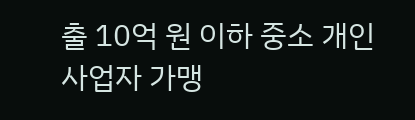출 10억 원 이하 중소 개인사업자 가맹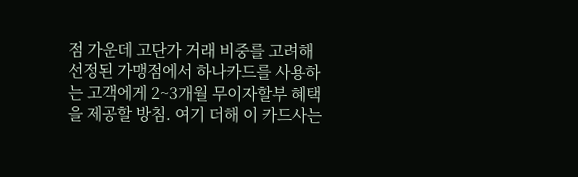점 가운데 고단가 거래 비중를 고려해 선정된 가맹점에서 하나카드를 사용하는 고객에게 2~3개월 무이자할부 혜택을 제공할 방침. 여기 더해 이 카드사는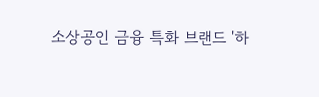소상공인 금융 특화 브랜드 '하